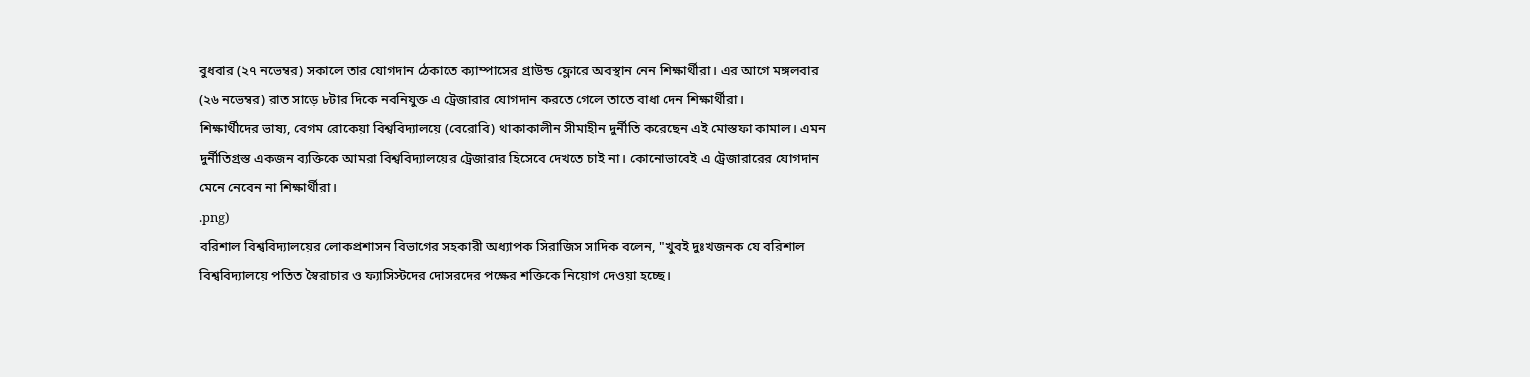বুধবার (২৭ নভেম্বর) সকালে তার যোগদান ঠেকাতে ক্যাম্পাসের গ্রাউন্ড ফ্লোরে অবস্থান নেন শিক্ষার্থীরা। এর আগে মঙ্গলবার (২৬ নভেম্বর) রাত সাড়ে ৮টার দিকে নবনিযুক্ত এ ট্রেজারার যোগদান করতে গেলে তাতে বাধা দেন শিক্ষার্থীরা।
শিক্ষার্থীদের ভাষ্য, বেগম রোকেয়া বিশ্ববিদ্যালয়ে (বেরোবি) থাকাকালীন সীমাহীন দুর্নীতি করেছেন এই মোস্তফা কামাল। এমন দুর্নীতিগ্রস্ত একজন ব্যক্তিকে আমরা বিশ্ববিদ্যালয়ের ট্রেজারার হিসেবে দেখতে চাই না। কোনোভাবেই এ ট্রেজারারের যোগদান মেনে নেবেন না শিক্ষার্থীরা।
.png)
বরিশাল বিশ্ববিদ্যালয়ের লোকপ্রশাসন বিভাগের সহকারী অধ্যাপক সিরাজিস সাদিক বলেন, "খুবই দুঃখজনক যে বরিশাল বিশ্ববিদ্যালয়ে পতিত স্বৈরাচার ও ফ্যাসিস্টদের দোসরদের পক্ষের শক্তিকে নিয়োগ দেওয়া হচ্ছে।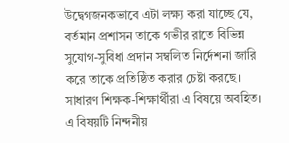উদ্বেগজনকভাবে এটা লক্ষ্য করা যাচ্ছে যে, বর্তমান প্রশাসন তাকে গভীর রাতে বিভিন্ন সুযোগ-সুবিধা প্রদান সম্বলিত নির্দেশনা জারি করে তাকে প্রতিষ্ঠিত করার চেষ্টা করছে। সাধারণ শিক্ষক-শিক্ষার্থীরা এ বিষয়ে অবহিত। এ বিষয়টি নিন্দনীয়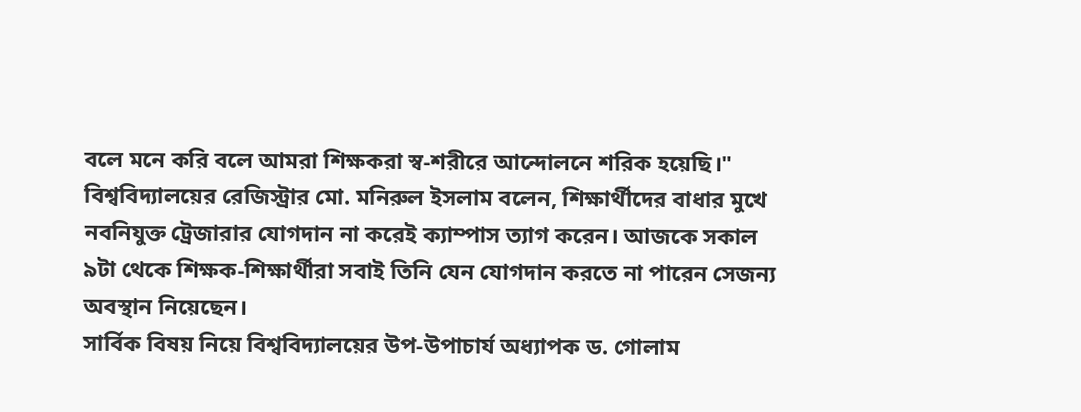বলে মনে করি বলে আমরা শিক্ষকরা স্ব-শরীরে আন্দোলনে শরিক হয়েছি।"
বিশ্ববিদ্যালয়ের রেজিস্ট্রার মো. মনিরুল ইসলাম বলেন, শিক্ষার্থীদের বাধার মুখে নবনিযুক্ত ট্রেজারার যোগদান না করেই ক্যাম্পাস ত্যাগ করেন। আজকে সকাল ৯টা থেকে শিক্ষক-শিক্ষার্থীরা সবাই তিনি যেন যোগদান করতে না পারেন সেজন্য অবস্থান নিয়েছেন।
সার্বিক বিষয় নিয়ে বিশ্ববিদ্যালয়ের উপ-উপাচার্য অধ্যাপক ড. গোলাম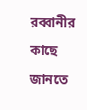রব্বানীর কাছে জানতে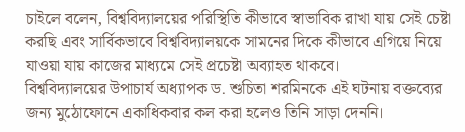চাইলে বলেন, বিশ্ববিদ্যালয়ের পরিস্থিতি কীভাবে স্বাভাবিক রাখা যায় সেই চেষ্টা করছি এবং সার্বিকভাবে বিশ্ববিদ্যালয়কে সামনের দিকে কীভাবে এগিয়ে নিয়ে যাওয়া যায় কাজের মাধ্যমে সেই প্রচেষ্টা অব্যাহত থাকবে।
বিশ্ববিদ্যালয়ের উপাচার্য অধ্যাপক ড. শুচিতা শরমিনকে এই ঘটনায় বক্তব্যের জন্য মুঠোফোনে একাধিকবার কল করা হলেও তিনি সাড়া দেননি।